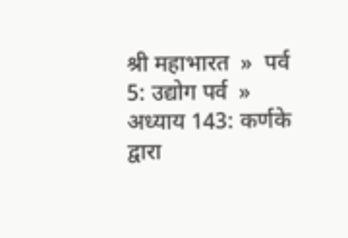श्री महाभारत  »  पर्व 5: उद्योग पर्व  »  अध्याय 143: कर्णके द्वारा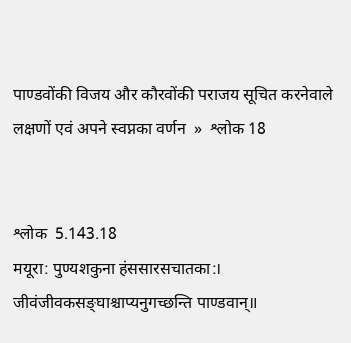पाण्डवोंकी विजय और कौरवोंकी पराजय सूचित करनेवाले लक्षणों एवं अपने स्वप्नका वर्णन  »  श्लोक 18


श्लोक  5.143.18
मयूरा: पुण्यशकुना हंससारसचातका:।
जीवंजीवकसङ्‍‍घाश्चाप्यनुगच्छन्ति पाण्डवान्॥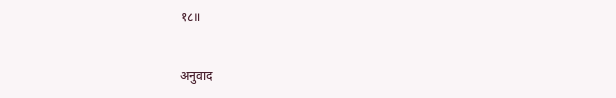१८॥


अनुवाद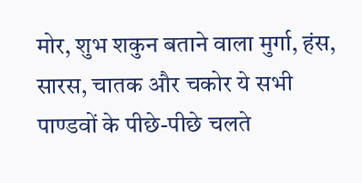मोर, शुभ शकुन बताने वाला मुर्गा, हंस, सारस, चातक और चकोर ये सभी पाण्डवों के पीछे-पीछे चलते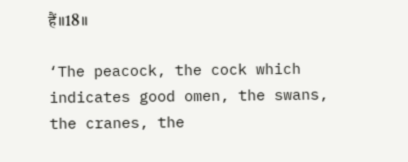हैं॥18॥

‘The peacock, the cock which indicates good omen, the swans, the cranes, the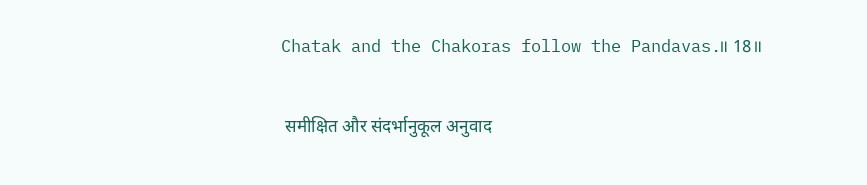Chatak and the Chakoras follow the Pandavas.॥ 18॥

 समीक्षित और संदर्भानुकूल अनुवाद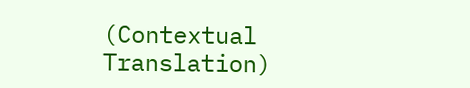(Contextual Translation)